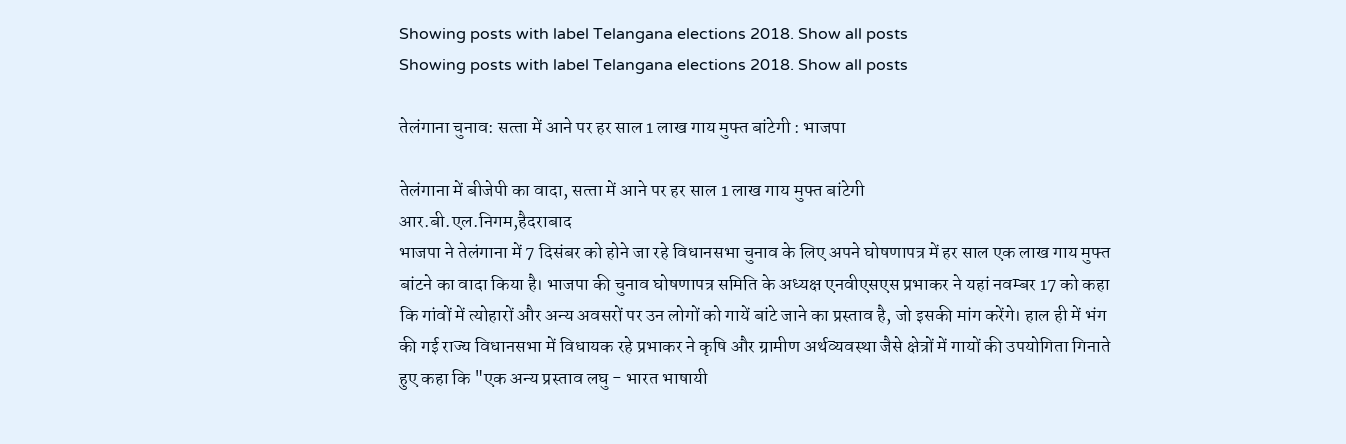Showing posts with label Telangana elections 2018. Show all posts
Showing posts with label Telangana elections 2018. Show all posts

तेलंगाना चुनाव: सत्‍ता में आने पर हर साल 1 लाख गाय मुफ्त बांटेगी : भाजपा

तेलंगाना में बीजेपी का वादा, सत्‍ता में आने पर हर साल 1 लाख गाय मुफ्त बांटेगी
आर.बी.एल.निगम,हैदराबाद
भाजपा ने तेलंगाना में 7 दिसंबर को होने जा रहे विधानसभा चुनाव के लिए अपने घोषणापत्र में हर साल एक लाख गाय मुफ्त बांटने का वादा किया है। भाजपा की चुनाव घोषणापत्र समिति के अध्यक्ष एनवीएसएस प्रभाकर ने यहां नवम्बर 17 को कहा कि गांवों में त्योहारों और अन्य अवसरों पर उन लोगों को गायें बांटे जाने का प्रस्ताव है, जो इसकी मांग करेंगे। हाल ही में भंग की गई राज्य विधानसभा में विधायक रहे प्रभाकर ने कृषि और ग्रामीण अर्थव्यवस्था जैसे क्षेत्रों में गायों की उपयोगिता गिनाते हुए कहा कि "एक अन्य प्रस्ताव लघु - भारत भाषायी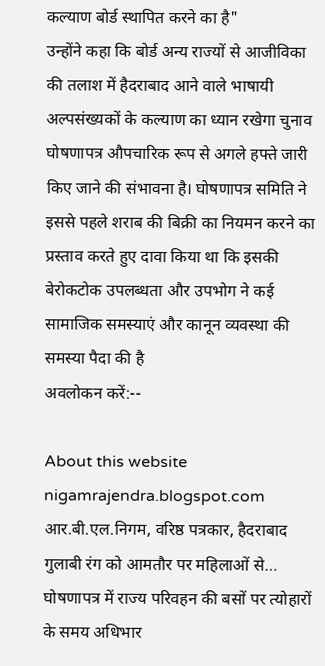कल्याण बोर्ड स्थापित करने का है"
उन्होंने कहा कि बोर्ड अन्य राज्यों से आजीविका की तलाश में हैदराबाद आने वाले भाषायी अल्पसंख्यकों के कल्याण का ध्यान रखेगा चुनाव घोषणापत्र औपचारिक रूप से अगले हफ्ते जारी किए जाने की संभावना है। घोषणापत्र समिति ने इससे पहले शराब की बिक्री का नियमन करने का प्रस्ताव करते हुए दावा किया था कि इसकी बेरोकटोक उपलब्धता और उपभोग ने कई सामाजिक समस्याएं और कानून व्यवस्था की समस्या पैदा की है
अवलोकन करें:--

About this website
nigamrajendra.blogspot.com
आर.बी.एल.निगम, वरिष्ठ पत्रकार, हैदराबाद गुलाबी रंग को आमतौर पर महिलाओं से…
घोषणापत्र में राज्य परिवहन की बसों पर त्योहारों के समय अधिभार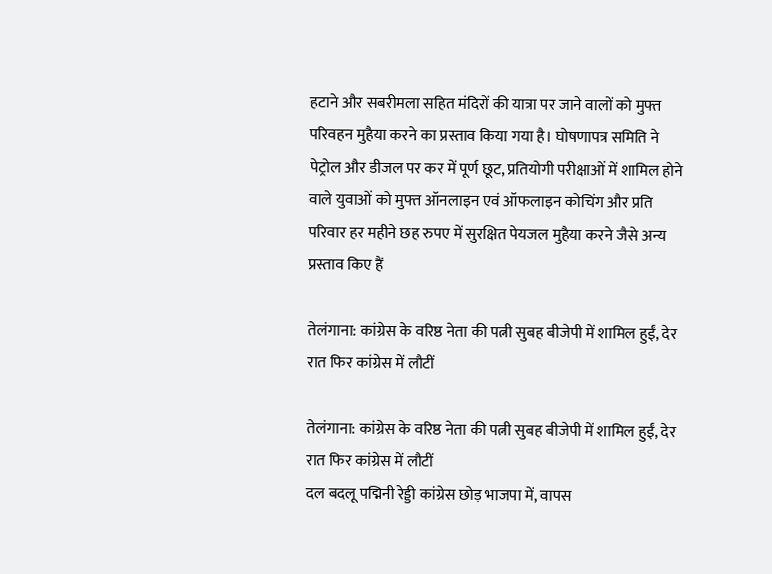हटाने और सबरीमला सहित मंदिरों की यात्रा पर जाने वालों को मुफ्त परिवहन मुहैया करने का प्रस्ताव किया गया है। घोषणापत्र समिति ने पेट्रोल और डीजल पर कर में पूर्ण छूट, प्रतियोगी परीक्षाओं में शामिल होने वाले युवाओं को मुफ्त ऑनलाइन एवं ऑफलाइन कोचिंग और प्रति परिवार हर महीने छह रुपए में सुरक्षित पेयजल मुहैया करने जैसे अन्य प्रस्ताव किए हैं

तेलंगाना: कांग्रेस के वरिष्ठ नेता की पत्नी सुबह बीजेपी में शामिल हुईं, देर रात फिर कांग्रेस में लौटीं

तेलंगाना: कांग्रेस के वरिष्ठ नेता की पत्नी सुबह बीजेपी में शामिल हुईं, देर रात फिर कांग्रेस में लौटीं
दल बदलू पद्मिनी रेड्डी कांग्रेस छोड़ भाजपा में, वापस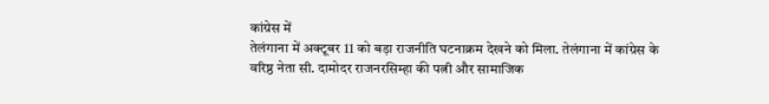कांग्रेस में
तेलंगाना में अक्टूबर 11 को बड़ा राजनीति घटनाक्रम देखने को मिला. तेलंगाना में कांग्रेस के वरिष्ठ नेता सी. दामोदर राजनरसिम्हा की पत्नी और सामाजिक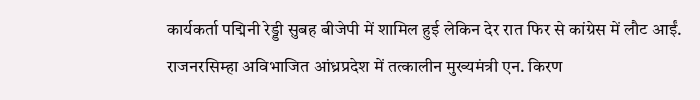कार्यकर्ता पद्मिनी रेड्डी सुबह बीजेपी में शामिल हुई लेकिन देर रात फिर से कांग्रेस में लौट आईं. राजनरसिम्हा अविभाजित आंध्रप्रदेश में तत्कालीन मुख्यमंत्री एन. किरण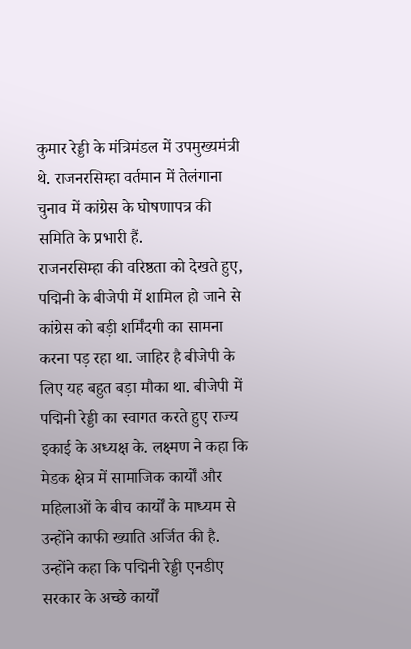कुमार रेड्डी के मंत्रिमंडल में उपमुख्यमंत्री थे. राजनरसिम्हा वर्तमान में तेलंगाना चुनाव में कांग्रेस के घोषणापत्र की समिति के प्रभारी हैं.
राजनरसिम्हा की वरिष्ठता को देखते हुए, पद्मिनी के बीजेपी में शामिल हो जाने से कांग्रेस को बड़ी शर्मिंदगी का सामना करना पड़ रहा था. जाहिर है बीजेपी के लिए यह बहुत बड़ा मौका था. बीजेपी में पद्मिनी रेड्डी का स्वागत करते हुए राज्य इकाई के अध्यक्ष के. लक्ष्मण ने कहा कि मेडक क्षेत्र में सामाजिक कार्यों और महिलाओं के बीच कार्यों के माध्यम से उन्होंने काफी ख्याति अर्जित की है.
उन्होंने कहा कि पद्मिनी रेड्डी एनडीए सरकार के अच्छे कार्यों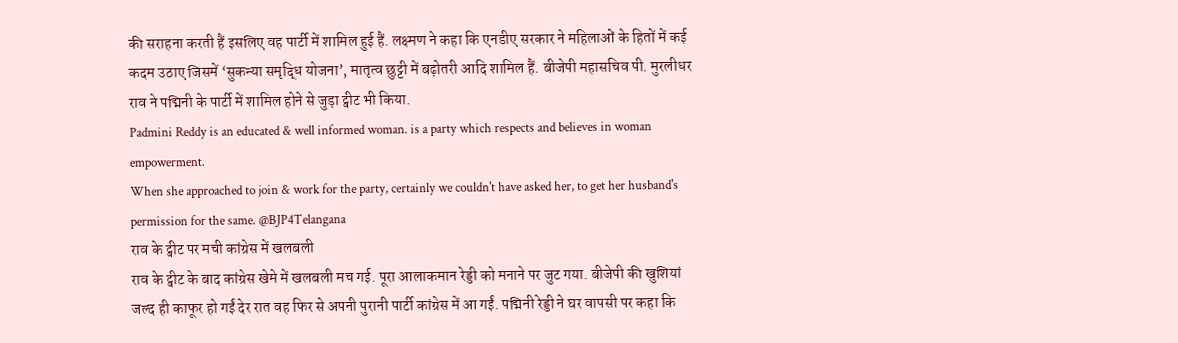की सराहना करती हैं इसलिए वह पार्टी में शामिल हुई हैं. लक्ष्मण ने कहा कि एनडीए सरकार ने महिलाओं के हितों में कई कदम उठाए जिसमें ‘सुकन्या समृद्धि योजना’, मातृत्व छुट्टी में बढ़ोतरी आदि शामिल हैं. बीजेपी महासचिव पी. मुरलीधर राव ने पद्मिनी के पार्टी में शामिल होने से जुड़ा ट्वीट भी किया.
Padmini Reddy is an educated & well informed woman. is a party which respects and believes in woman empowerment.
When she approached to join & work for the party, certainly we couldn't have asked her, to get her husband's permission for the same. @BJP4Telangana
राव के ट्वीट पर मची कांग्रेस में खलबली
राव के ट्वीट के बाद कांग्रेस खेमे में खलबली मच गई. पूरा आलाकमान रेड्डी को मनाने पर जुट गया. बीजेपी की खुशियां जल्द ही काफूर हो गईं देर रात वह फिर से अपनी पुरानी पार्टी कांग्रेस में आ गईं. पद्मिनी रेड्डी ने घर वापसी पर कहा कि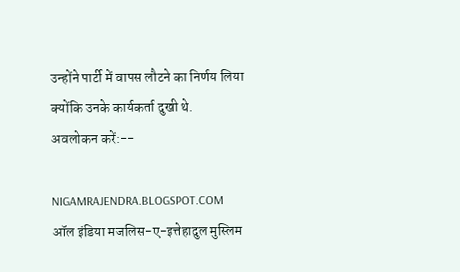उन्होंने पार्टी में वापस लौटने का निर्णय लिया क्योंकि उनके कार्यकर्ता दुखी थे.
अवलोकन करें:--

NIGAMRAJENDRA.BLOGSPOT.COM
ऑल इंडिया मजलिस-ए-इत्तेहादुल मुस्लिम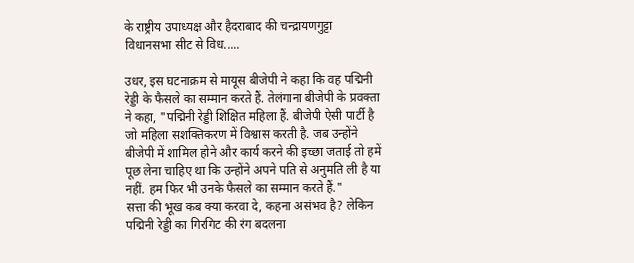के राष्ट्रीय उपाध्यक्ष और हैदराबाद की चन्द्रायणगुट्टा विधानसभा सीट से विध.....

उधर, इस घटनाक्रम से मायूस बीजेपी ने कहा कि वह पद्मिनी रेड्डी के फैसले का सम्मान करते हैं. तेलंगाना बीजेपी के प्रवक्ता ने कहा, "पद्मिनी रेड्डी शिक्षित महिला हैं. बीजेपी ऐसी पार्टी है जो महिला सशक्तिकरण में विश्वास करती है. जब उन्होंने बीजेपी में शामिल होने और कार्य करने की इच्छा जताई तो हमें पूछ लेना चाहिए था कि उन्होंने अपने पति से अनुमति ली है या नहीं. हम फिर भी उनके फैसले का सम्मान करते हैं."
सत्ता की भूख कब क्या करवा दे, कहना असंभव है? लेकिन पद्मिनी रेड्डी का गिरगिट की रंग बदलना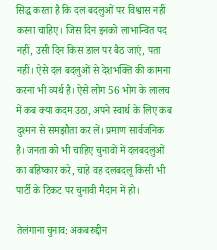सिद्ध करता है कि दल बदलुओं पर विश्वास नहीं करना चाहिए। जिस दिन इनको लाभान्वित पद नहीं, उसी दिन किस डाल पर बैठ जाएं, पता नहीं। ऐसे दल बदलुओं से देशभक्ति की कामना करना भी व्यर्थ है। ऐसे लोग 56 भोग के लालच में कब क्या कदम उठा, अपने स्वार्थ के लिए कब दुश्मन से समझौता कर लें। प्रमाण सार्वजनिक है। जनता को भी चाहिए चुनावों में दलबदलुओं का बहिष्कार करे, चाहे वह दलबदलू किसी भी पार्टी के टिकट पर चुनावी मैदान में हो।

तेलंगाना चुनाव: अकबरुद्दीन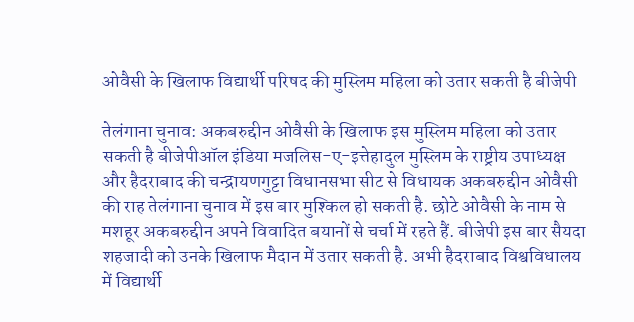ओवैसी के खिलाफ विद्यार्थी परिषद की मुस्लिम महिला को उतार सकती है बीजेपी

तेलंगाना चुनाव: अकबरुद्दीन ओवैसी के खिलाफ इस मुस्लिम महिला को उतार सकती है बीजेपीऑल इंडिया मजलिस-ए-इत्तेहादुल मुस्लिम के राष्ट्रीय उपाध्यक्ष और हैदराबाद की चन्द्रायणगुट्टा विधानसभा सीट से विधायक अकबरुद्दीन ओवैसी की राह तेलंगाना चुनाव में इस बार मुश्किल हो सकती है. छोटे ओवैसी के नाम से मशहूर अकबरुद्दीन अपने विवादित बयानों से चर्चा में रहते हैं. बीजेपी इस बार सैयदा शहजादी को उनके खिलाफ मैदान में उतार सकती है. अभी हैदराबाद विश्वविधालय में विद्यार्थी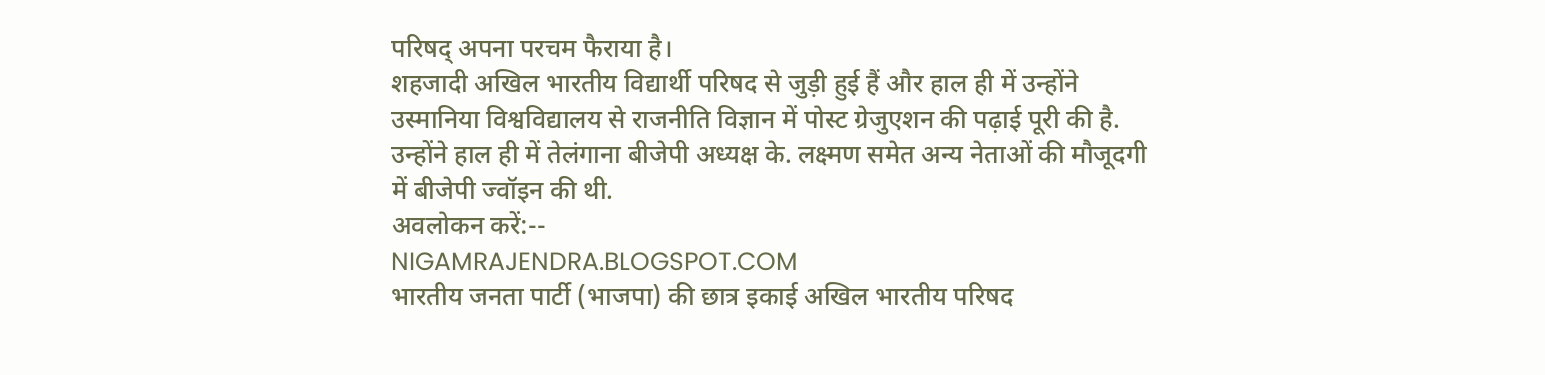परिषद् अपना परचम फैराया है।
शहजादी अखिल भारतीय विद्यार्थी परिषद से जुड़ी हुई हैं और हाल ही में उन्होंने उस्मानिया विश्वविद्यालय से राजनीति विज्ञान में पोस्ट ग्रेजुएशन की पढ़ाई पूरी की है. उन्होंने हाल ही में तेलंगाना बीजेपी अध्यक्ष के. लक्ष्मण समेत अन्य नेताओं की मौजूदगी में बीजेपी ज्वॉइन की थी.
अवलोकन करें:--
NIGAMRAJENDRA.BLOGSPOT.COM
भारतीय जनता पार्टी (भाजपा) की छात्र इकाई अखिल भारतीय परिषद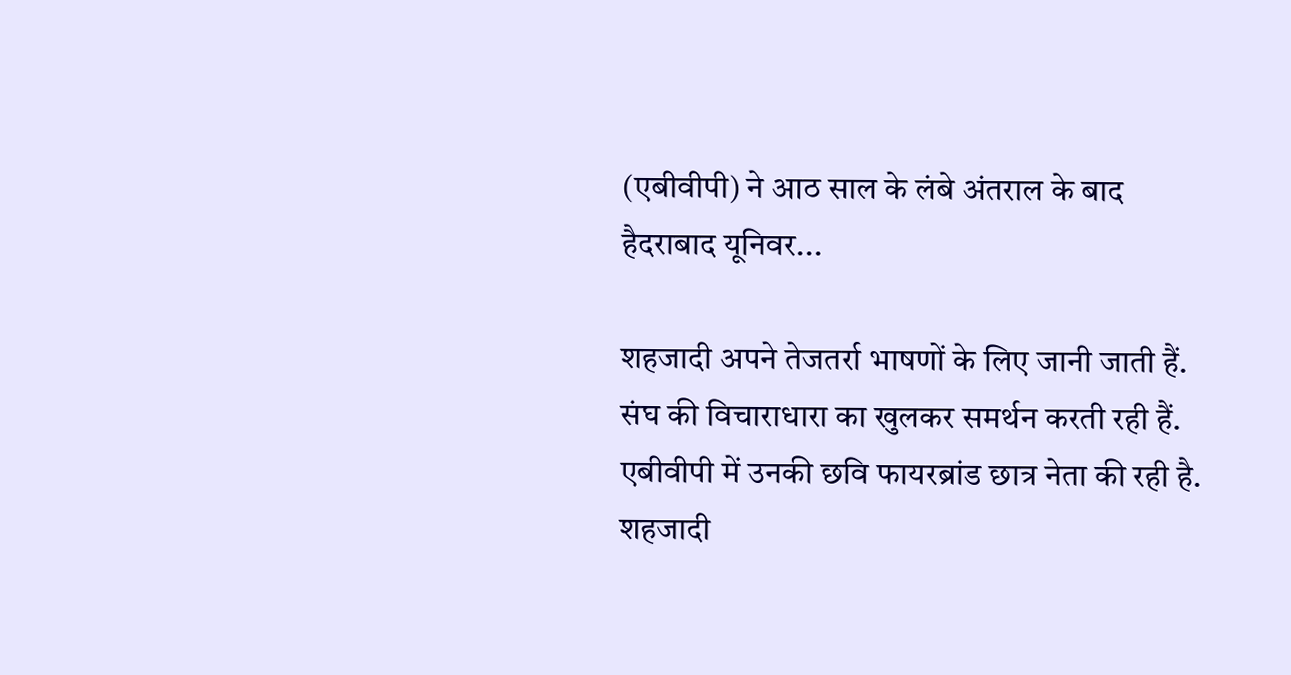(एबीवीपी) ने आठ साल के लंबे अंतराल के बाद हैदराबाद यूनिवर...

शहजादी अपने तेजतर्रा भाषणों के लिए जानी जाती हैं. संघ की विचाराधारा का खुलकर समर्थन करती रही हैं. एबीवीपी में उनकी छवि फायरब्रांड छात्र नेता की रही है. शहजादी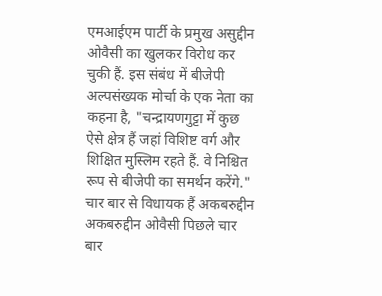एमआईएम पार्टी के प्रमुख असुद्दीन ओवैसी का खुलकर विरोध कर चुकी हैं. इस संबंध में बीजेपी अल्पसंख्यक मोर्चा के एक नेता का कहना है, "चन्द्रायणगुट्टा में कुछ ऐसे क्षेत्र हैं जहां विशिष्ट वर्ग और शिक्षित मुस्लिम रहते हैं. वे निश्चित रूप से बीजेपी का समर्थन करेंगे."
चार बार से विधायक हैं अकबरुद्दीन
अकबरुद्दीन ओवैसी पिछले चार बार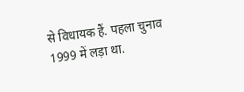से विधायक हैं. पहला चुनाव 1999 में लड़ा था.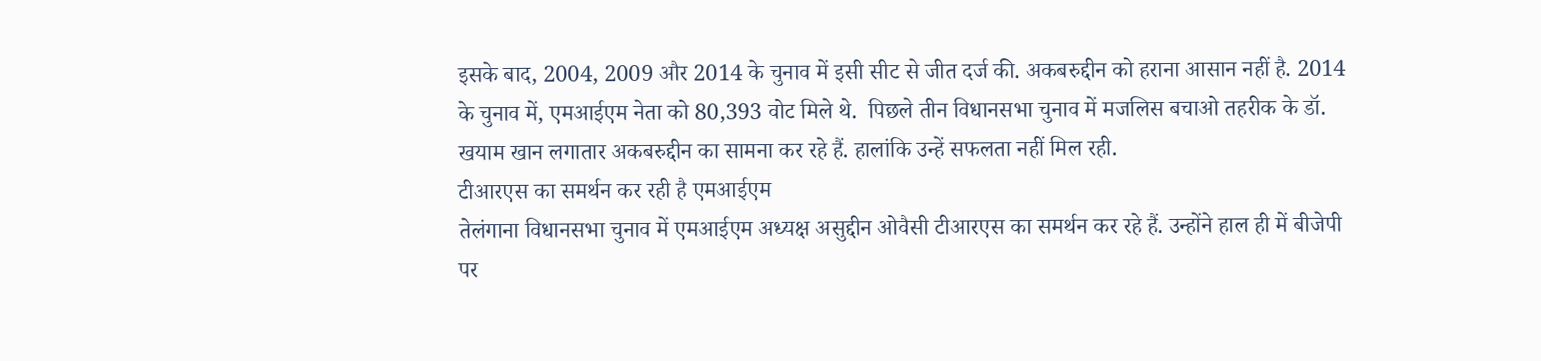इसके बाद, 2004, 2009 और 2014 के चुनाव में इसी सीट से जीत दर्ज की. अकबरुद्दीन को हराना आसान नहीं है. 2014 के चुनाव में, एमआईएम नेता को 80,393 वोट मिले थे.  पिछले तीन विधानसभा चुनाव में मजलिस बचाओ तहरीक के डॉ. खयाम खान लगातार अकबरुद्दीन का सामना कर रहे हैं. हालांकि उन्हें सफलता नहीं मिल रही.
टीआरएस का समर्थन कर रही है एमआईएम
तेलंगाना विधानसभा चुनाव में एमआईएम अध्यक्ष असुद्दीन ओवैसी टीआरएस का समर्थन कर रहे हैं. उन्होंने हाल ही में बीजेपी पर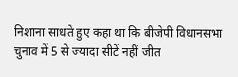निशाना साधते हुए कहा था कि बीजेपी विधानसभा चुनाव में 5 से ज्यादा सीटें नहीं जीत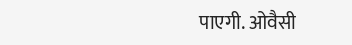पाएगी. ओवैसी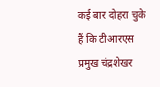कई बार दोहरा चुके हैं कि टीआरएस प्रमुख चंद्रशेखर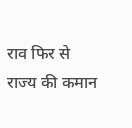राव फिर से राज्य की कमान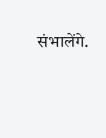संभालेंगे.